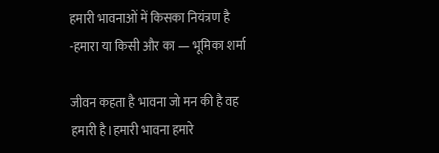हमारी भावनाओं में किसका नियंत्रण है -हमारा या किसी और का — भूमिका शर्मा

जीवन कहता है भावना जो मन की है वह हमारी है।हमारी भावना हमारे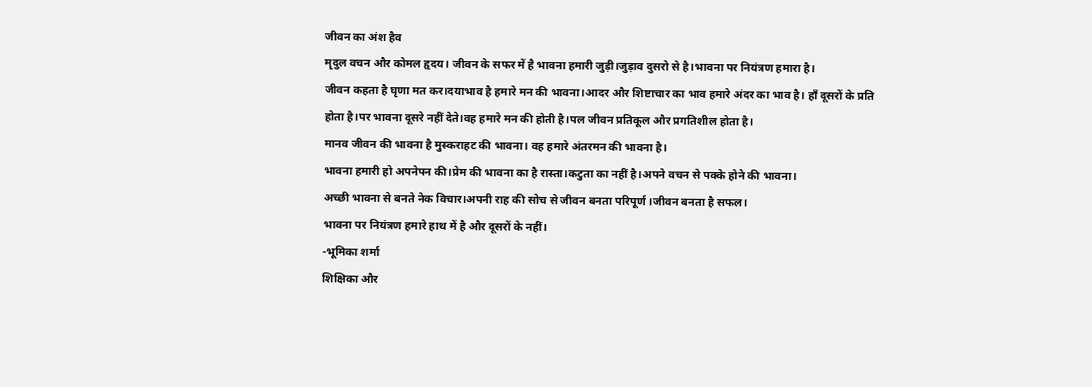जीवन का अंश हैव
मृदुल वचन और कोमल हृदय। जीवन के सफर में है भावना हमारी जुड़ी।जुड़ाव दुसरो से है।भावना पर नियंत्रण हमारा है।
जीवन कहता है घृणा मत कर।दयाभाव है हमारे मन की भावना।आदर और शिष्टाचार का भाव हमारे अंदर का भाव है। हाँ दूसरों के प्रति होता है।पर भावना दूसरे नहीं देते।वह हमारे मन की होती है।पल जीवन प्रतिकूल और प्रगतिशील होता है।
मानव जीवन की भावना है मुस्कराहट की भावना। वह हमारे अंतरमन की भावना है।
भावना हमारी हो अपनेपन की।प्रेम की भावना का है रास्ता।कटुता का नहीं है।अपने वचन से पक्के होने की भावना।
अच्छी भावना से बनते नेक विचार।अपनी राह की सोच से जीवन बनता परिपूर्ण ।जीवन बनता है सफल।
भावना पर नियंत्रण हमारे हाथ में है और दूसरों के नहीं।
-भूमिका शर्मा
शिक्षिका और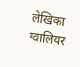लेखिका
ग्वालियर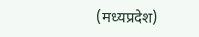(मध्यप्रदेश)